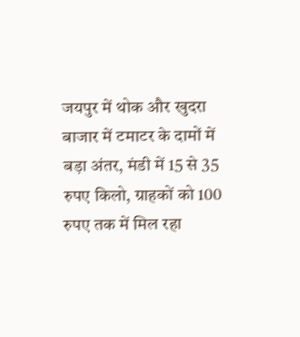जयपुर में थोक और खुदरा बाजार में टमाटर के दामों में बड़ा अंतर, मंडी में 15 से 35 रुपए किलो, ग्राहकों को 100 रुपए तक में मिल रहा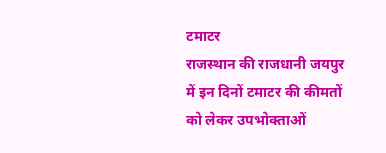टमाटर
राजस्थान की राजधानी जयपुर में इन दिनों टमाटर की कीमतों को लेकर उपभोक्ताओं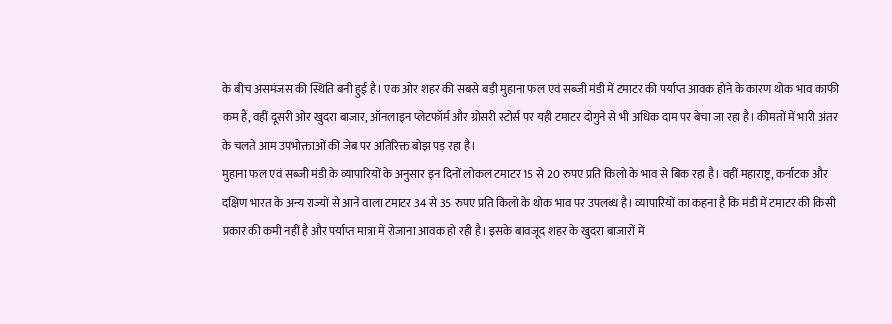के बीच असमंजस की स्थिति बनी हुई है। एक ओर शहर की सबसे बड़ी मुहाना फल एवं सब्जी मंडी में टमाटर की पर्याप्त आवक होने के कारण थोक भाव काफी कम हैं, वहीं दूसरी ओर खुदरा बाजार, ऑनलाइन प्लेटफॉर्म और ग्रोसरी स्टोर्स पर यही टमाटर दोगुने से भी अधिक दाम पर बेचा जा रहा है। कीमतों में भारी अंतर के चलते आम उपभोक्ताओं की जेब पर अतिरिक्त बोझ पड़ रहा है।
मुहाना फल एवं सब्जी मंडी के व्यापारियों के अनुसार इन दिनों लोकल टमाटर 15 से 20 रुपए प्रति किलो के भाव से बिक रहा है। वहीं महाराष्ट्र, कर्नाटक और दक्षिण भारत के अन्य राज्यों से आने वाला टमाटर 34 से 35 रुपए प्रति किलो के थोक भाव पर उपलब्ध है। व्यापारियों का कहना है कि मंडी में टमाटर की किसी प्रकार की कमी नहीं है और पर्याप्त मात्रा में रोजाना आवक हो रही है। इसके बावजूद शहर के खुदरा बाजारों में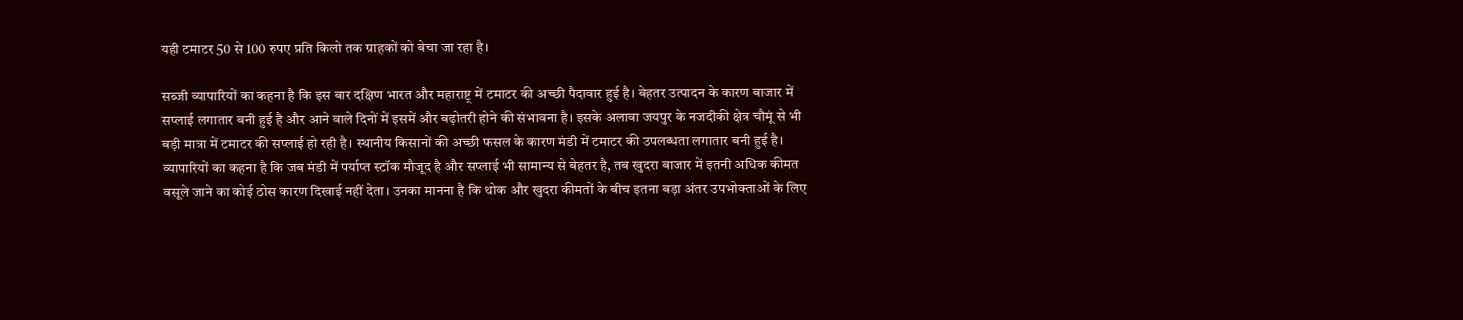यही टमाटर 50 से 100 रुपए प्रति किलो तक ग्राहकों को बेचा जा रहा है।

सब्जी व्यापारियों का कहना है कि इस बार दक्षिण भारत और महाराष्ट्र में टमाटर की अच्छी पैदावार हुई है। बेहतर उत्पादन के कारण बाजार में सप्लाई लगातार बनी हुई है और आने वाले दिनों में इसमें और बढ़ोतरी होने की संभावना है। इसके अलावा जयपुर के नजदीकी क्षेत्र चौमूं से भी बड़ी मात्रा में टमाटर की सप्लाई हो रही है। स्थानीय किसानों की अच्छी फसल के कारण मंडी में टमाटर की उपलब्धता लगातार बनी हुई है।
व्यापारियों का कहना है कि जब मंडी में पर्याप्त स्टॉक मौजूद है और सप्लाई भी सामान्य से बेहतर है, तब खुदरा बाजार में इतनी अधिक कीमत वसूले जाने का कोई ठोस कारण दिखाई नहीं देता। उनका मानना है कि थोक और खुदरा कीमतों के बीच इतना बड़ा अंतर उपभोक्ताओं के लिए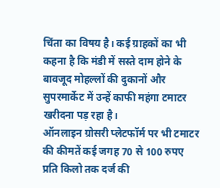चिंता का विषय है। कई ग्राहकों का भी कहना है कि मंडी में सस्ते दाम होने के बावजूद मोहल्लों की दुकानों और सुपरमार्केट में उन्हें काफी महंगा टमाटर खरीदना पड़ रहा है।
ऑनलाइन ग्रोसरी प्लेटफॉर्म पर भी टमाटर की कीमतें कई जगह 70 से 100 रुपए प्रति किलो तक दर्ज की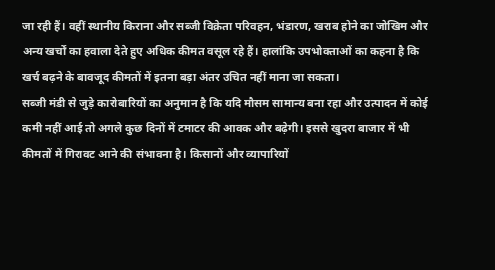जा रही हैं। वहीं स्थानीय किराना और सब्जी विक्रेता परिवहन, भंडारण, खराब होने का जोखिम और अन्य खर्चों का हवाला देते हुए अधिक कीमत वसूल रहे हैं। हालांकि उपभोक्ताओं का कहना है कि खर्च बढ़ने के बावजूद कीमतों में इतना बड़ा अंतर उचित नहीं माना जा सकता।
सब्जी मंडी से जुड़े कारोबारियों का अनुमान है कि यदि मौसम सामान्य बना रहा और उत्पादन में कोई कमी नहीं आई तो अगले कुछ दिनों में टमाटर की आवक और बढ़ेगी। इससे खुदरा बाजार में भी कीमतों में गिरावट आने की संभावना है। किसानों और व्यापारियों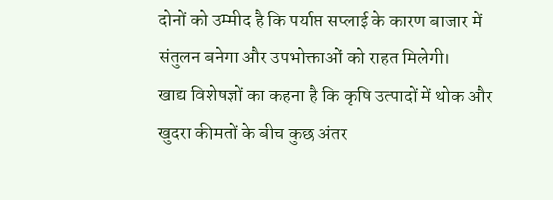दोनों को उम्मीद है कि पर्याप्त सप्लाई के कारण बाजार में संतुलन बनेगा और उपभोक्ताओं को राहत मिलेगी।
खाद्य विशेषज्ञों का कहना है कि कृषि उत्पादों में थोक और खुदरा कीमतों के बीच कुछ अंतर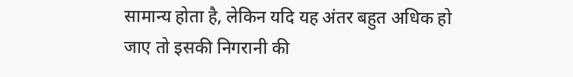सामान्य होता है, लेकिन यदि यह अंतर बहुत अधिक हो जाए तो इसकी निगरानी की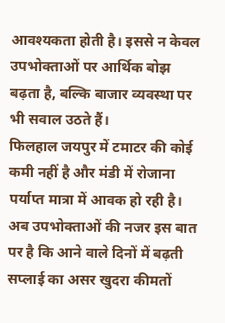आवश्यकता होती है। इससे न केवल उपभोक्ताओं पर आर्थिक बोझ बढ़ता है, बल्कि बाजार व्यवस्था पर भी सवाल उठते हैं।
फिलहाल जयपुर में टमाटर की कोई कमी नहीं है और मंडी में रोजाना पर्याप्त मात्रा में आवक हो रही है। अब उपभोक्ताओं की नजर इस बात पर है कि आने वाले दिनों में बढ़ती सप्लाई का असर खुदरा कीमतों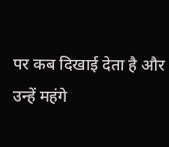पर कब दिखाई देता है और उन्हें महंगे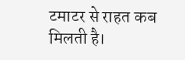टमाटर से राहत कब मिलती है।